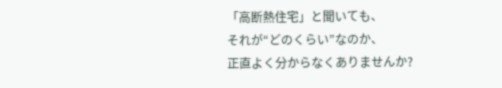「高断熱住宅」と聞いても、
それが“どのくらい”なのか、
正直よく分からなくありませんか?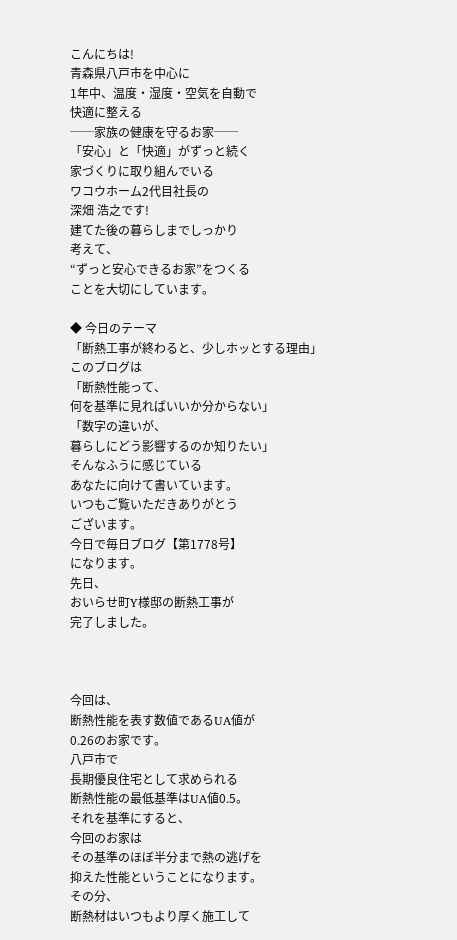こんにちは!
青森県八戸市を中心に
1年中、温度・湿度・空気を自動で
快適に整える
──家族の健康を守るお家──
「安心」と「快適」がずっと続く
家づくりに取り組んでいる
ワコウホーム2代目社長の
深畑 浩之です!
建てた後の暮らしまでしっかり
考えて、
“ずっと安心できるお家”をつくる
ことを大切にしています。

◆ 今日のテーマ
「断熱工事が終わると、少しホッとする理由」
このブログは
「断熱性能って、
何を基準に見ればいいか分からない」
「数字の違いが、
暮らしにどう影響するのか知りたい」
そんなふうに感じている
あなたに向けて書いています。
いつもご覧いただきありがとう
ございます。
今日で毎日ブログ【第1778号】
になります。
先日、
おいらせ町Y様邸の断熱工事が
完了しました。



今回は、
断熱性能を表す数値であるUA値が
0.26のお家です。
八戸市で
長期優良住宅として求められる
断熱性能の最低基準はUA値0.5。
それを基準にすると、
今回のお家は
その基準のほぼ半分まで熱の逃げを
抑えた性能ということになります。
その分、
断熱材はいつもより厚く施工して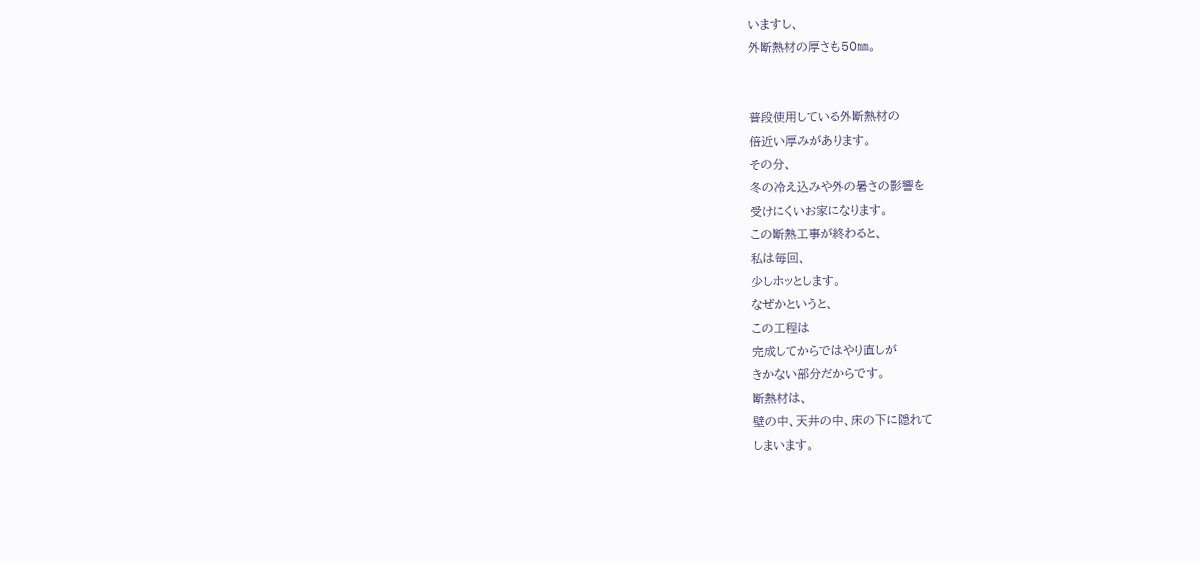いますし、
外断熱材の厚さも50㎜。


普段使用している外断熱材の
倍近い厚みがあります。
その分、
冬の冷え込みや外の暑さの影響を
受けにくいお家になります。
この断熱工事が終わると、
私は毎回、
少しホッとします。
なぜかというと、
この工程は
完成してからではやり直しが
きかない部分だからです。
断熱材は、
壁の中、天井の中、床の下に隠れて
しまいます。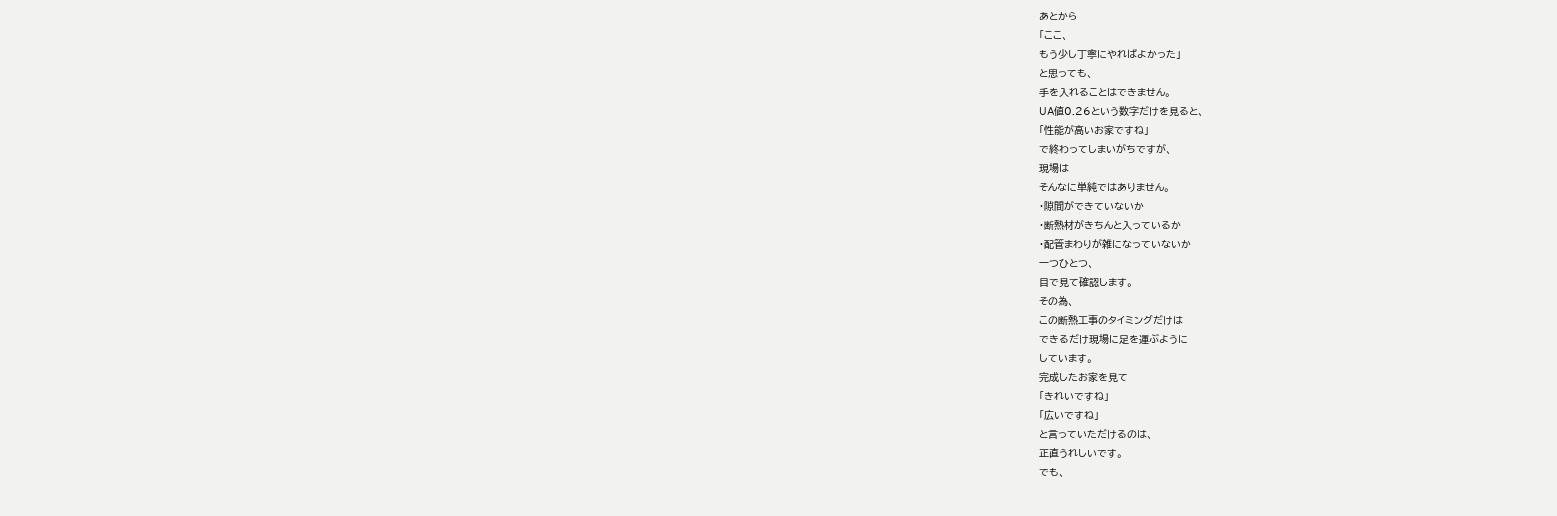あとから
「ここ、
もう少し丁寧にやればよかった」
と思っても、
手を入れることはできません。
UA値0.26という数字だけを見ると、
「性能が高いお家ですね」
で終わってしまいがちですが、
現場は
そんなに単純ではありません。
・隙間ができていないか
・断熱材がきちんと入っているか
・配管まわりが雑になっていないか
一つひとつ、
目で見て確認します。
その為、
この断熱工事のタイミングだけは
できるだけ現場に足を運ぶように
しています。
完成したお家を見て
「きれいですね」
「広いですね」
と言っていただけるのは、
正直うれしいです。
でも、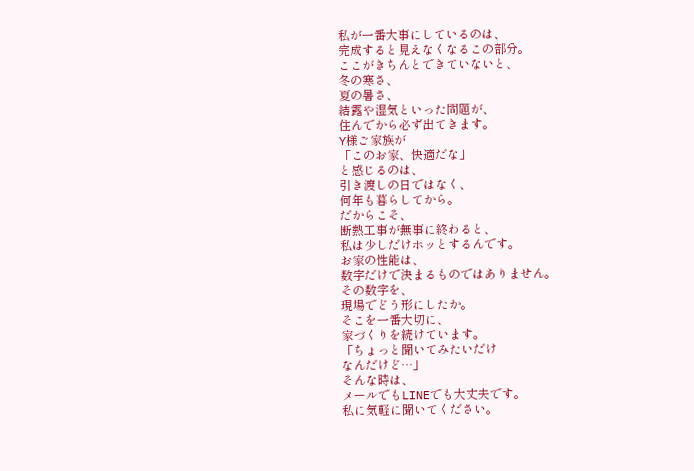私が一番大事にしているのは、
完成すると見えなくなるこの部分。
ここがきちんとできていないと、
冬の寒さ、
夏の暑さ、
結露や湿気といった問題が、
住んでから必ず出てきます。
Y様ご家族が
「このお家、快適だな」
と感じるのは、
引き渡しの日ではなく、
何年も暮らしてから。
だからこそ、
断熱工事が無事に終わると、
私は少しだけホッとするんです。
お家の性能は、
数字だけで決まるものではありません。
その数字を、
現場でどう形にしたか。
そこを一番大切に、
家づくりを続けています。
「ちょっと聞いてみたいだけ
なんだけど…」
そんな時は、
メールでもLINEでも大丈夫です。
私に気軽に聞いてください。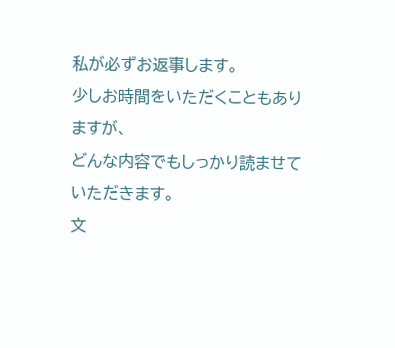私が必ずお返事します。
少しお時間をいただくこともあり
ますが、
どんな内容でもしっかり読ませて
いただきます。
文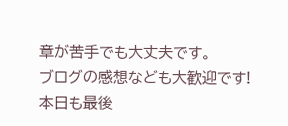章が苦手でも大丈夫です。
ブログの感想なども大歓迎です!
本日も最後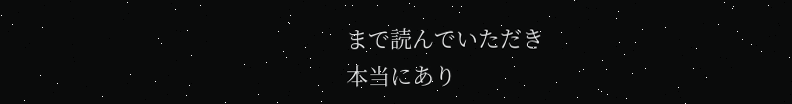まで読んでいただき
本当にあり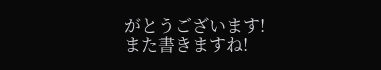がとうございます!
また書きますね!